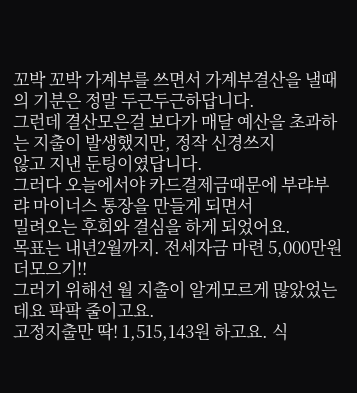꼬박 꼬박 가계부를 쓰면서 가계부결산을 낼때의 기분은 정말 두근두근하답니다.
그런데 결산모은걸 보다가 매달 예산을 초과하는 지출이 발생했지만, 정작 신경쓰지
않고 지낸 둔팅이였답니다.
그러다 오늘에서야 카드결제금때문에 부랴부랴 마이너스 통장을 만들게 되면서
밀려오는 후회와 결심을 하게 되었어요.
목표는 내년2월까지. 전세자금 마련 5,000만원 더모으기!!
그러기 위해선 월 지출이 알게모르게 많았었는데요 팍팍 줄이고요.
고정지출만 딱! 1,515,143원 하고요. 식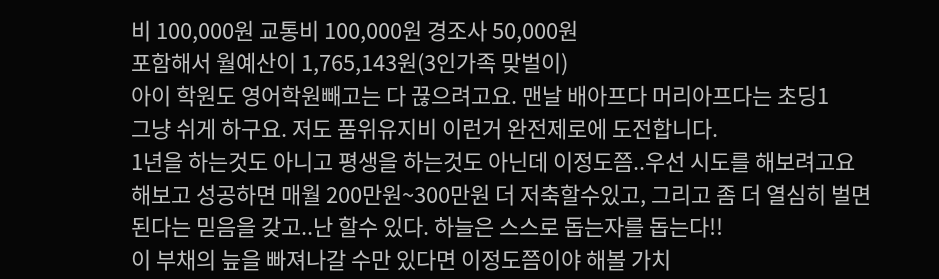비 100,000원 교통비 100,000원 경조사 50,000원
포함해서 월예산이 1,765,143원(3인가족 맞벌이)
아이 학원도 영어학원빼고는 다 끊으려고요. 맨날 배아프다 머리아프다는 초딩1
그냥 쉬게 하구요. 저도 품위유지비 이런거 완전제로에 도전합니다.
1년을 하는것도 아니고 평생을 하는것도 아닌데 이정도쯤..우선 시도를 해보려고요
해보고 성공하면 매월 200만원~300만원 더 저축할수있고, 그리고 좀 더 열심히 벌면
된다는 믿음을 갖고..난 할수 있다. 하늘은 스스로 돕는자를 돕는다!!
이 부채의 늪을 빠져나갈 수만 있다면 이정도쯤이야 해볼 가치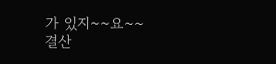가 있지~~요~~
결산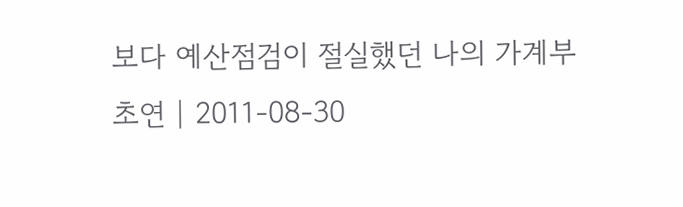보다 예산점검이 절실했던 나의 가계부
초연 | 2011-08-30